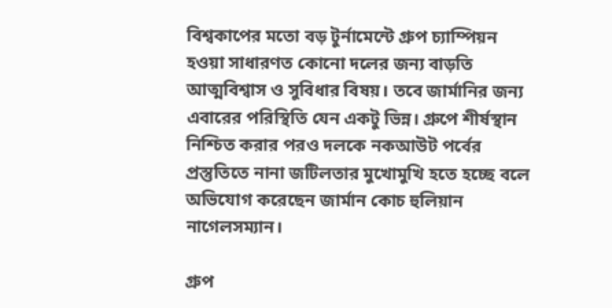বিশ্বকাপের মতো বড় টুর্নামেন্টে গ্রুপ চ্যাম্পিয়ন হওয়া সাধারণত কোনো দলের জন্য বাড়তি আত্মবিশ্বাস ও সুবিধার বিষয়। তবে জার্মানির জন্য এবারের পরিস্থিতি যেন একটু ভিন্ন। গ্রুপে শীর্ষস্থান নিশ্চিত করার পরও দলকে নকআউট পর্বের প্রস্তুতিতে নানা জটিলতার মুখোমুখি হতে হচ্ছে বলে অভিযোগ করেছেন জার্মান কোচ হুলিয়ান নাগেলসম্যান।

গ্রুপ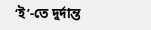‘ই’-তে দুর্দান্ত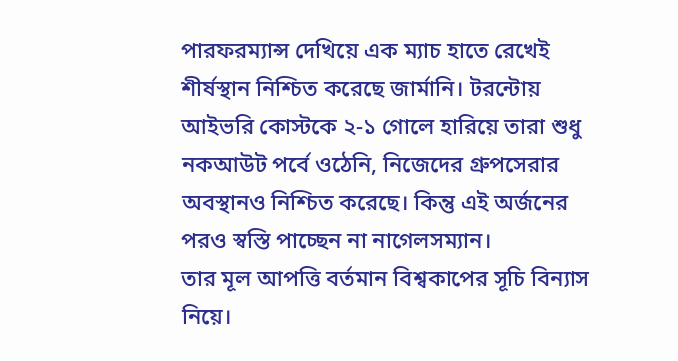পারফরম্যান্স দেখিয়ে এক ম্যাচ হাতে রেখেই শীর্ষস্থান নিশ্চিত করেছে জার্মানি। টরন্টোয় আইভরি কোস্টকে ২-১ গোলে হারিয়ে তারা শুধু নকআউট পর্বে ওঠেনি, নিজেদের গ্রুপসেরার অবস্থানও নিশ্চিত করেছে। কিন্তু এই অর্জনের পরও স্বস্তি পাচ্ছেন না নাগেলসম্যান।
তার মূল আপত্তি বর্তমান বিশ্বকাপের সূচি বিন্যাস নিয়ে।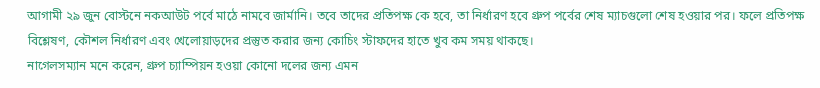আগামী ২৯ জুন বোস্টনে নকআউট পর্বে মাঠে নামবে জার্মানি। তবে তাদের প্রতিপক্ষ কে হবে, তা নির্ধারণ হবে গ্রুপ পর্বের শেষ ম্যাচগুলো শেষ হওয়ার পর। ফলে প্রতিপক্ষ বিশ্লেষণ, কৌশল নির্ধারণ এবং খেলোয়াড়দের প্রস্তুত করার জন্য কোচিং স্টাফদের হাতে খুব কম সময় থাকছে।
নাগেলসম্যান মনে করেন, গ্রুপ চ্যাম্পিয়ন হওয়া কোনো দলের জন্য এমন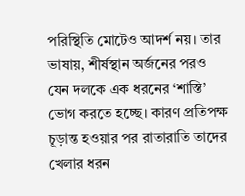পরিস্থিতি মোটেও আদর্শ নয়। তার ভাষায়, শীর্ষস্থান অর্জনের পরও যেন দলকে এক ধরনের ‘শাস্তি’ ভোগ করতে হচ্ছে। কারণ প্রতিপক্ষ চূড়ান্ত হওয়ার পর রাতারাতি তাদের খেলার ধরন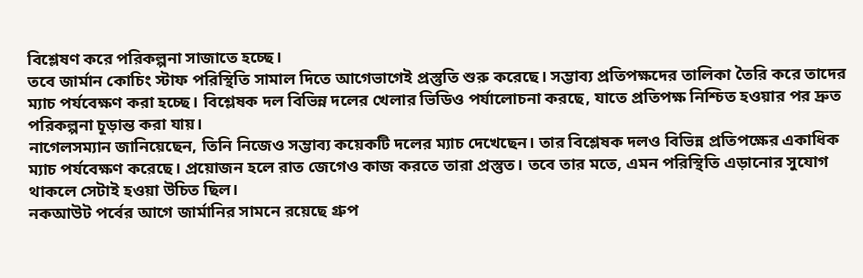বিশ্লেষণ করে পরিকল্পনা সাজাতে হচ্ছে।
তবে জার্মান কোচিং স্টাফ পরিস্থিতি সামাল দিতে আগেভাগেই প্রস্তুতি শুরু করেছে। সম্ভাব্য প্রতিপক্ষদের তালিকা তৈরি করে তাদের ম্যাচ পর্যবেক্ষণ করা হচ্ছে। বিশ্লেষক দল বিভিন্ন দলের খেলার ভিডিও পর্যালোচনা করছে, যাতে প্রতিপক্ষ নিশ্চিত হওয়ার পর দ্রুত পরিকল্পনা চূড়ান্ত করা যায়।
নাগেলসম্যান জানিয়েছেন, তিনি নিজেও সম্ভাব্য কয়েকটি দলের ম্যাচ দেখেছেন। তার বিশ্লেষক দলও বিভিন্ন প্রতিপক্ষের একাধিক ম্যাচ পর্যবেক্ষণ করেছে। প্রয়োজন হলে রাত জেগেও কাজ করতে তারা প্রস্তুত। তবে তার মতে, এমন পরিস্থিতি এড়ানোর সুযোগ থাকলে সেটাই হওয়া উচিত ছিল।
নকআউট পর্বের আগে জার্মানির সামনে রয়েছে গ্রুপ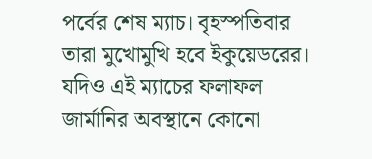পর্বের শেষ ম্যাচ। বৃহস্পতিবার তারা মুখোমুখি হবে ইকুয়েডরের। যদিও এই ম্যাচের ফলাফল জার্মানির অবস্থানে কোনো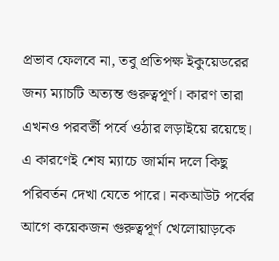প্রভাব ফেলবে না, তবু প্রতিপক্ষ ইকুয়েডরের জন্য ম্যাচটি অত্যন্ত গুরুত্বপূর্ণ। কারণ তারা এখনও পরবর্তী পর্বে ওঠার লড়াইয়ে রয়েছে।
এ কারণেই শেষ ম্যাচে জার্মান দলে কিছু পরিবর্তন দেখা যেতে পারে। নকআউট পর্বের আগে কয়েকজন গুরুত্বপূর্ণ খেলোয়াড়কে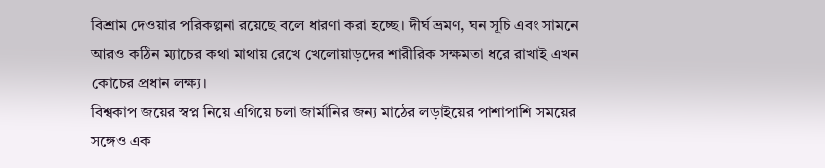বিশ্রাম দেওয়ার পরিকল্পনা রয়েছে বলে ধারণা করা হচ্ছে। দীর্ঘ ভ্রমণ, ঘন সূচি এবং সামনে আরও কঠিন ম্যাচের কথা মাথায় রেখে খেলোয়াড়দের শারীরিক সক্ষমতা ধরে রাখাই এখন কোচের প্রধান লক্ষ্য।
বিশ্বকাপ জয়ের স্বপ্ন নিয়ে এগিয়ে চলা জার্মানির জন্য মাঠের লড়াইয়ের পাশাপাশি সময়ের সঙ্গেও এক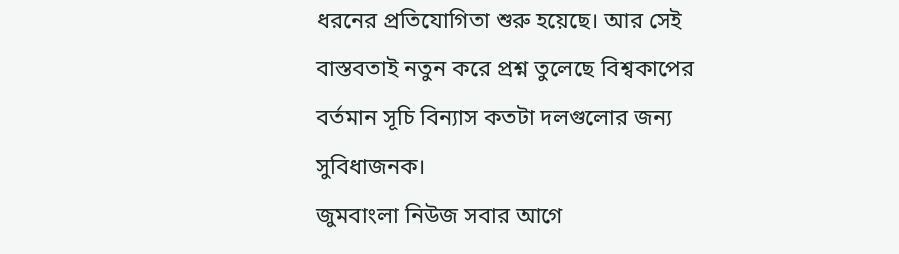ধরনের প্রতিযোগিতা শুরু হয়েছে। আর সেই বাস্তবতাই নতুন করে প্রশ্ন তুলেছে বিশ্বকাপের বর্তমান সূচি বিন্যাস কতটা দলগুলোর জন্য সুবিধাজনক।
জুমবাংলা নিউজ সবার আগে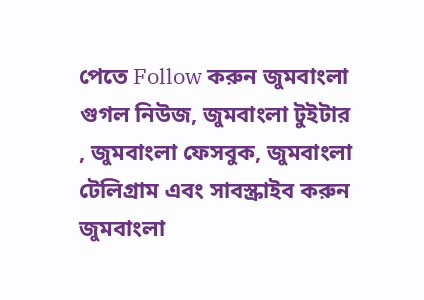পেতে Follow করুন জুমবাংলা গুগল নিউজ, জুমবাংলা টুইটার , জুমবাংলা ফেসবুক, জুমবাংলা টেলিগ্রাম এবং সাবস্ক্রাইব করুন জুমবাংলা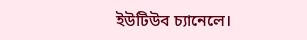ইউটিউব চ্যানেলে।